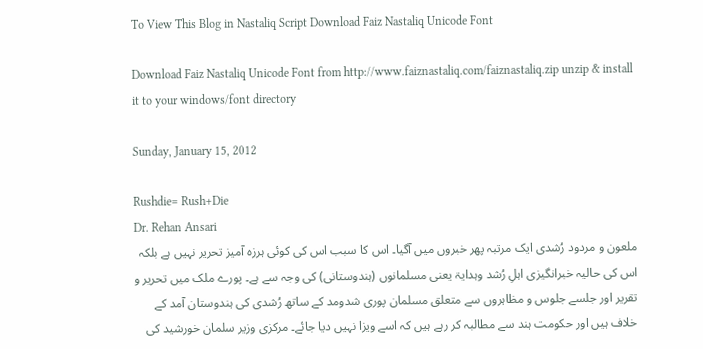To View This Blog in Nastaliq Script Download Faiz Nastaliq Unicode Font

Download Faiz Nastaliq Unicode Font from http://www.faiznastaliq.com/faiznastaliq.zip unzip & install it to your windows/font directory

Sunday, January 15, 2012

Rushdie= Rush+Die
Dr. Rehan Ansari
ملعون و مردود رُشدی ایک مرتبہ پھر خبروں میں آگیا۔ اس کا سبب اس کی کوئی ہرزہ آمیز تحریر نہیں ہے بلکہ اس کی حالیہ خبرانگیزی اہلِ رُشد وہدایۃ یعنی مسلمانوں (ہندوستانی) کی وجہ سے ہے۔ پورے ملک میں تحریر و تقریر اور جلسے جلوس و مظاہروں سے متعلق مسلمان پوری شدومد کے ساتھ رُشدی کی ہندوستان آمد کے خلاف ہیں اور حکومت ہند سے مطالبہ کر رہے ہیں کہ اسے ویزا نہیں دیا جائے۔ مرکزی وزیر سلمان خورشید کی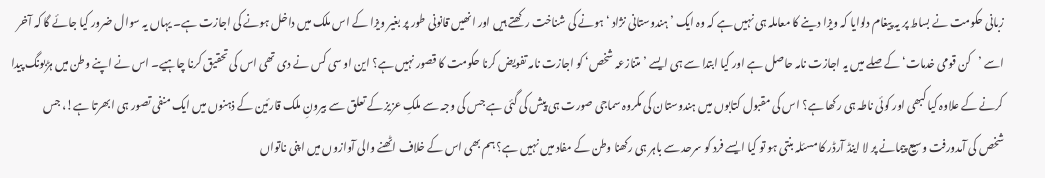زبانی حکومت نے بساط پر یہ پیغام دلوایا کہ ویزا دینے کا معاملہ ہی نہیں ہے کہ وہ ایک ’ہندوستانی نژاد ‘ ہونے کی شناخت رکھتے ہیں اور انھیں قانونی طور پر بغیر ویزا کے اس ملک میں داخل ہونے کی اجازت ہے۔ یہاں یہ سوال ضرور کیا جائے گا کہ آخر اسے ’کن قومی خدمات‘ کے صلے میں یہ اجازت نامہ حاصل ہے اور کیا ابتدا سے ہی ایسے ’متنازعہ شخص‘ کو اجازت نامہ تفویض کرنا حکومت کا قصور نہیں ہے؟ این او سی کس نے دی تھی اس کی تحقیق کرنا چاہیے۔ اس نے اپنے وطن میں ہڑبونگ پیدا کرنے کے علاوہ کیا کبھی اور کوئی ناطہ ہی رکھا ہے؟ اس کی مقبول کتابوں میں ہندوستان کی مکروہ سماجی صورت ہی پیش کی گئی ہے جس کی وجہ سے ملکِ عزیز کے تعلق سے بیرونِ ملک قارئین کے ذہنوں میں ایک منفی تصور ہی ابھرتا ہے!، جس شخص کی آمدورفت وسیع پیمانے پر لا اینڈ آرڈر کا مسئلہ بنتی ہو تو کیا ایسے فرد کو سرحد سے باہر ہی رکھنا وطن کے مفاد میں نہیں ہے؟ ہم بھی اس کے خلاف اٹھنے والی آوازوں میں اپنی ناتواں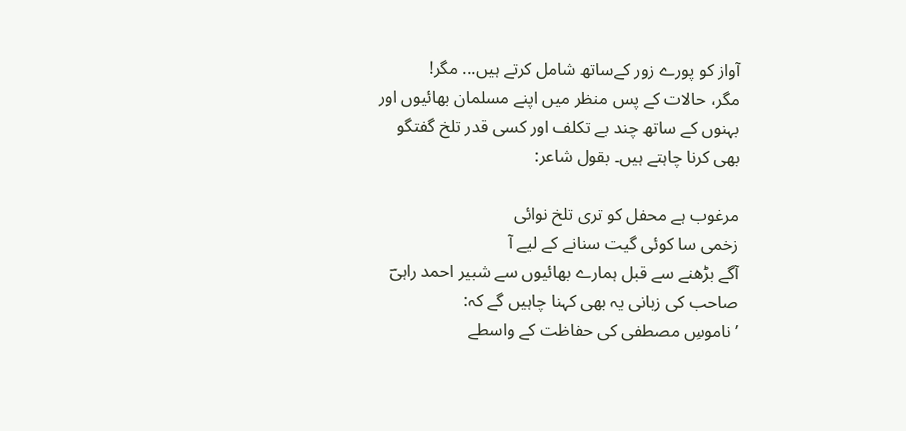آواز کو پورے زور کےساتھ شامل کرتے ہیں... مگر!
مگر، حالات کے پس منظر میں اپنے مسلمان بھائیوں اور بہنوں کے ساتھ چند بے تکلف اور کسی قدر تلخ گفتگو بھی کرنا چاہتے ہیں۔ بقول شاعر:

مرغوب ہے محفل کو تری تلخ نوائی
زخمی سا کوئی گیت سنانے کے لیے آ
آگے بڑھنے سے قبل ہمارے بھائیوں سے شبیر احمد راہیؔ صاحب کی زبانی یہ بھی کہنا چاہیں گے کہ:
’ناموسِ مصطفی کی حفاظت کے واسطے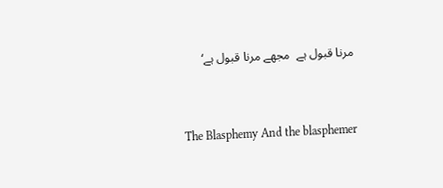مرنا قبول ہے  مجھے مرنا قبول ہے‘


The Blasphemy And the blasphemer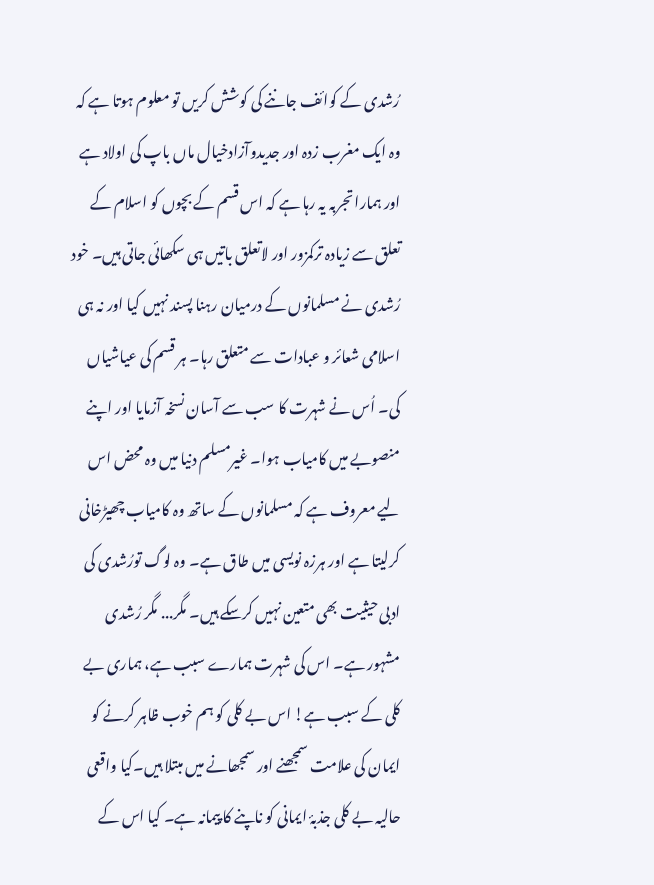رُشدی کے کوائف جاننے کی کوشش کریں تو معلوم ہوتا ہے کہ وہ ایک مغرب زدہ اور جدیدوآزادخیال ماں باپ کی اولاد ہے اور ہمارا تجربہ یہ رہا ہے کہ اس قسم کے بچوں کو اسلام کے تعلق سے زیادہ ترکمزور اور لاتعلق باتیں ہی سکھائی جاتی ہیں۔ خود رُشدی نے مسلمانوں کے درمیان رہنا پسند نہیں کیا اور نہ ہی اسلامی شعائر و عبادات سے متعلق رہا۔ ہر قسم کی عیاشیاں کی۔ اُس نے شہرت کا سب سے آسان نسخہ آزمایا اور اپنے منصوبے میں کامیاب ہوا۔ غیرمسلم دنیا میں وہ محض اس لیے معروف ہے کہ مسلمانوں کے ساتھ وہ کامیاب چھیڑخانی کرلیتا ہے اور ہرزہ نویسی میں طاق ہے۔ وہ لوگ تورُشدی کی ادبی حیثیت بھی متعین نہیں کرسکے ہیں۔ مگر... مگر رُشدی مشہور ہے۔ اس کی شہرت ہمارے سبب ہے، ہماری بے کلی کے سبب ہے! اس بے کلی کو ہم خوب ظاہر کرنے کو ایمان کی علامت سمجھنے اور سمجھانے میں مبتلا ہیں۔کیا واقعی حالیہ بے کلی جذبۂ ایمانی کو ناپنے کا پیمانہ ہے۔ کیا اس کے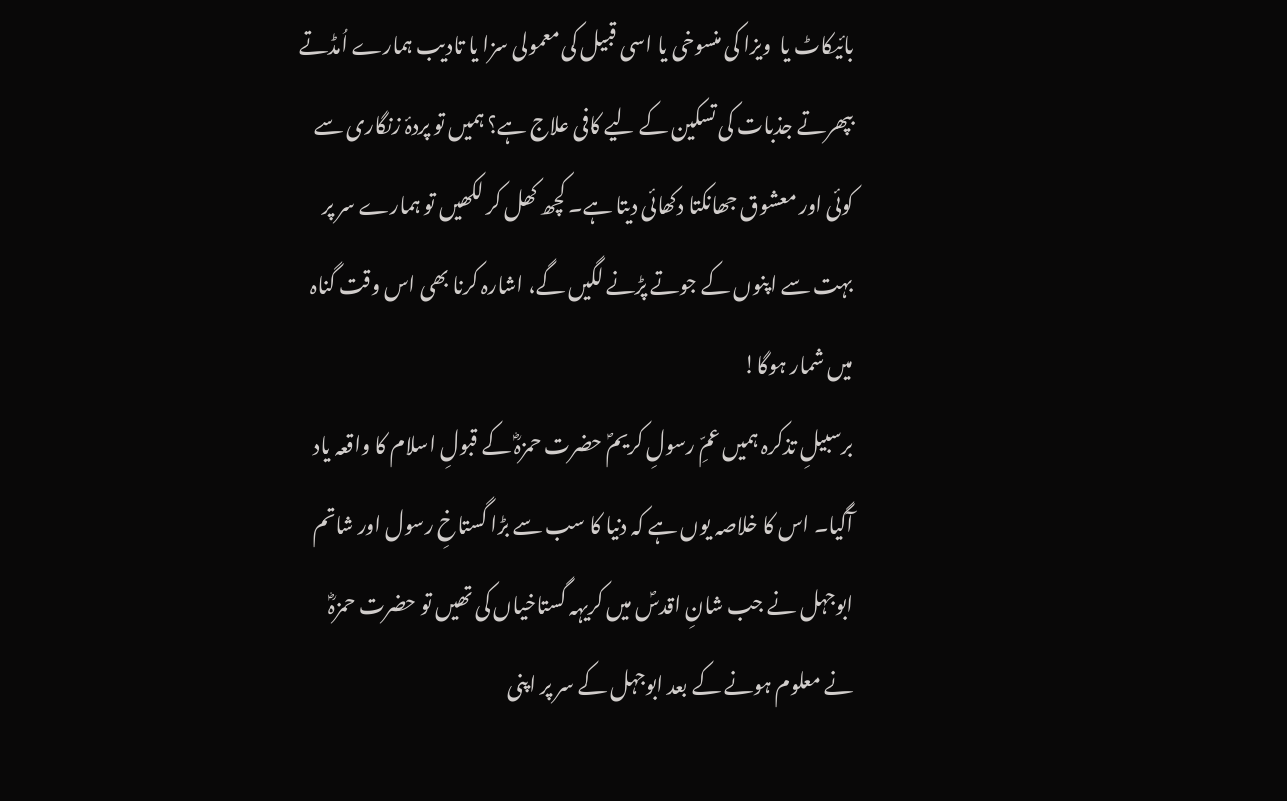بائیکاٹ یا  ویزا کی منسوخی یا اسی قبیل کی معمولی سزا یا تادیب ہمارے اُمڈتے بپھرتے جذبات کی تسکین کے لیے کافی علاج ہے؟ ہمیں تو پردۂ زنگاری سے کوئی اور معشوق جھانکتا دکھائی دیتا ہے۔ کچھ کھل کر لکھیں تو ہمارے سر پر بہت سے اپنوں کے جوتے پڑنے لگیں گے، اشارہ کرنا بھی اس وقت گناہ میں شمار ہوگا!
برسبیلِ تذکرہ ہمیں عمِّ رسولِ کریمؐ حضرت حمزہؓ کے قبولِ اسلام کا واقعہ یاد آگیا۔ اس کا خلاصہ یوں ہے کہ دنیا کا سب سے بڑا گستاخِ رسول اور شاتم ابوجہل نے جب شانِ اقدسؐ میں کریہہ گستاخیاں کی تھیں تو حضرت حمزہؓ نے معلوم ہونے کے بعد ابوجہل کے سر پر اپنی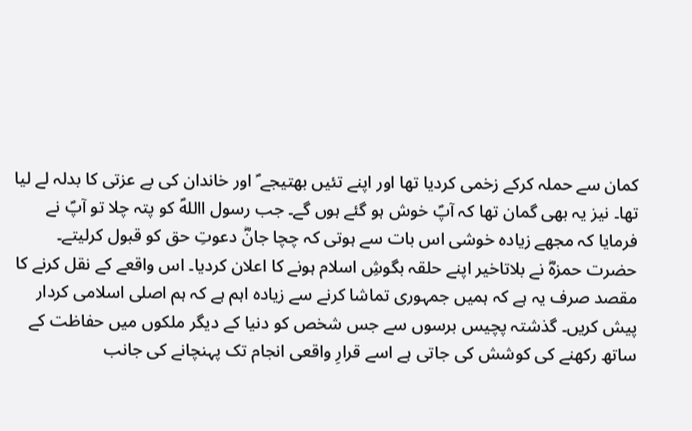کمان سے حملہ کرکے زخمی کردیا تھا اور اپنے تئیں بھتیجے ؐ اور خاندان کی بے عزتی کا بدلہ لے لیا تھا۔ نیز یہ بھی گمان تھا کہ آپؐ خوش ہو گئے ہوں گے۔ جب رسول االلهؐ کو پتہ چلا تو آپؐ نے فرمایا کہ مجھے زیادہ خوشی اس بات سے ہوتی کہ چچا جانؓ دعوتِ حق کو قبول کرلیتے۔ حضرت حمزہؓ نے بلاتاخیر اپنے حلقہ بگوشِ اسلام ہونے کا اعلان کردیا۔ اس واقعے کے نقل کرنے کا مقصد صرف یہ ہے کہ ہمیں جمہوری تماشا کرنے سے زیادہ اہم ہے کہ ہم اصلی اسلامی کردار پیش کریں۔ گذشتہ پچیس برسوں سے جس شخص کو دنیا کے دیگر ملکوں میں حفاظت کے ساتھ رکھنے کی کوشش کی جاتی ہے اسے قرارِ واقعی انجام تک پہنچانے کی جانب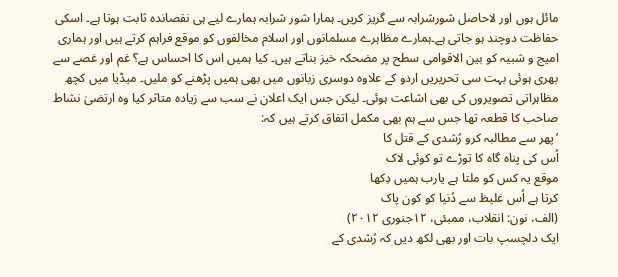مائل ہوں اور لاحاصل شورشرابہ سے گریز کریں۔ ہمارا شور شرابہ ہمارے لیے ہی نقصاندہ ثابت ہوتا ہے۔ اسکی حفاظت دوچند ہو جاتی ہے۔ہمارے مظاہرے مسلمانوں اور اسلام مخالفوں کو موقع فراہم کرتے ہیں اور ہماری امیج و شبیہ کو بین الاقوامی سطح پر مضحکہ خیز بناتے ہیں۔ کیا ہمیں اس کا احساس ہے؟ غم اور غصے سے بھری ہوئی بہت سی تحریریں اردو کے علاوہ دوسری زبانوں میں بھی ہمیں پڑھنے کو ملیں۔ میڈیا میں کچھ مظاہراتی تصویروں کی بھی اشاعت ہوئی۔ لیکن جس ایک اعلان نے سب سے زیادہ متاثر کیا وہ ارتضیٰ نشاط صاحب کا قطعہ تھا جس سے ہم بھی مکمل اتفاق کرتے ہیں کہ:
’پھر سے مطالبہ کرو رُشدی کے قتل کا
اُس کی پناہ گاہ کا توڑے تو کوئی لاک
موقع یہ کس کو ملتا ہے یارب ہمیں دِکھا
کرتا ہے اُس غلیظ سے دُنیا کو کون پاک
(الف، نون: انقلاب، ممبئی، ۱۲جنوری ۲۰۱۲)
ایک دلچسپ بات اور بھی لکھ دیں کہ رُشدی کے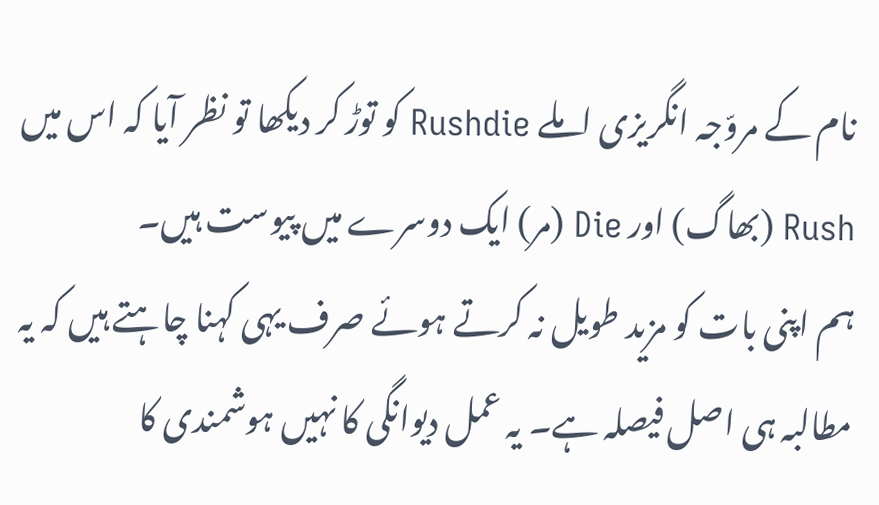نام کے مروّجہ انگریزی املے Rushdie کو توڑ کر دیکھا تو نظر آیا کہ اس میں Rush (بھاگ) اور Die (مر) ایک دوسرے میں پیوست ہیں۔
ہم اپنی بات کو مزید طویل نہ کرتے ہوئے صرف یہی کہنا چاہتے ہیں کہ یہ مطالبہ ہی اصل فیصلہ ہے۔ یہ عمل دیوانگی کا نہیں ہوشمندی کا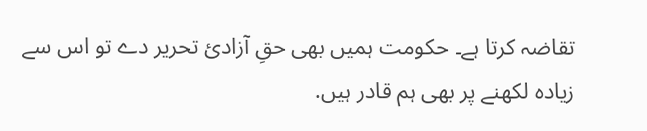تقاضہ کرتا ہے۔ حکومت ہمیں بھی حقِ آزادئ تحریر دے تو اس سے زیادہ لکھنے پر بھی ہم قادر ہیں.